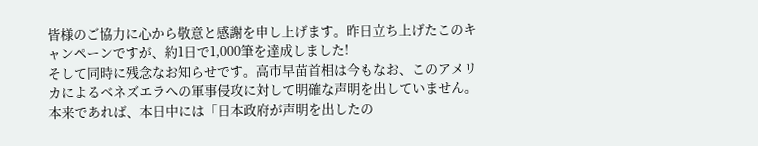皆様のご協力に心から敬意と感謝を申し上げます。昨日立ち上げたこのキャンペーンですが、約1日で1,000筆を達成しました!
そして同時に残念なお知らせです。高市早苗首相は今もなお、このアメリカによるベネズエラへの軍事侵攻に対して明確な声明を出していません。
本来であれば、本日中には「日本政府が声明を出したの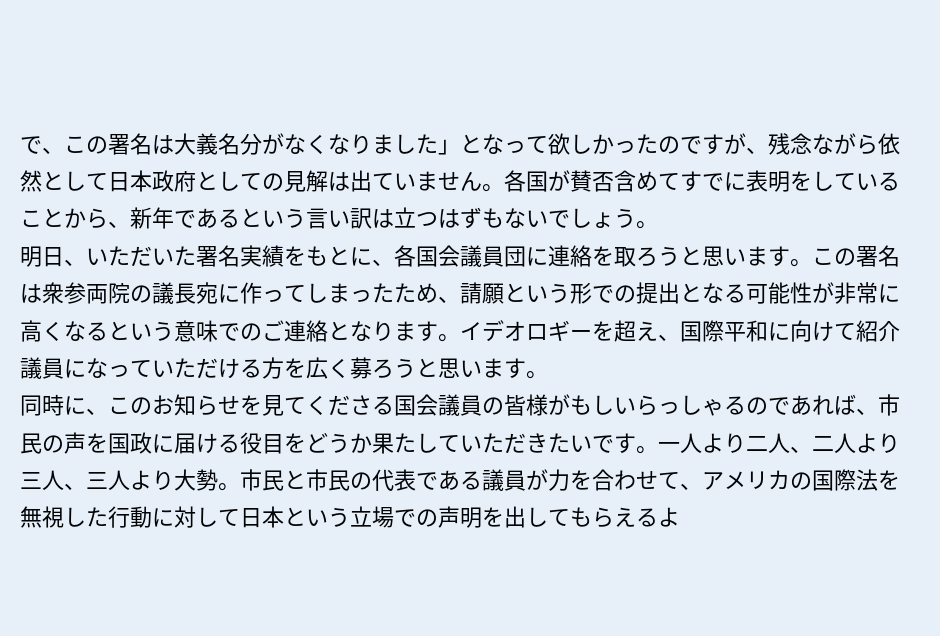で、この署名は大義名分がなくなりました」となって欲しかったのですが、残念ながら依然として日本政府としての見解は出ていません。各国が賛否含めてすでに表明をしていることから、新年であるという言い訳は立つはずもないでしょう。
明日、いただいた署名実績をもとに、各国会議員団に連絡を取ろうと思います。この署名は衆参両院の議長宛に作ってしまったため、請願という形での提出となる可能性が非常に高くなるという意味でのご連絡となります。イデオロギーを超え、国際平和に向けて紹介議員になっていただける方を広く募ろうと思います。
同時に、このお知らせを見てくださる国会議員の皆様がもしいらっしゃるのであれば、市民の声を国政に届ける役目をどうか果たしていただきたいです。一人より二人、二人より三人、三人より大勢。市民と市民の代表である議員が力を合わせて、アメリカの国際法を無視した行動に対して日本という立場での声明を出してもらえるよ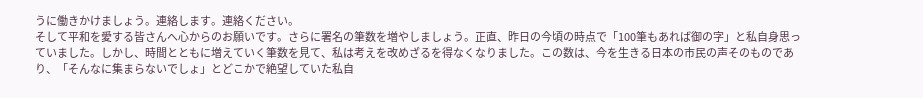うに働きかけましょう。連絡します。連絡ください。
そして平和を愛する皆さんへ心からのお願いです。さらに署名の筆数を増やしましょう。正直、昨日の今頃の時点で「100筆もあれば御の字」と私自身思っていました。しかし、時間とともに増えていく筆数を見て、私は考えを改めざるを得なくなりました。この数は、今を生きる日本の市民の声そのものであり、「そんなに集まらないでしょ」とどこかで絶望していた私自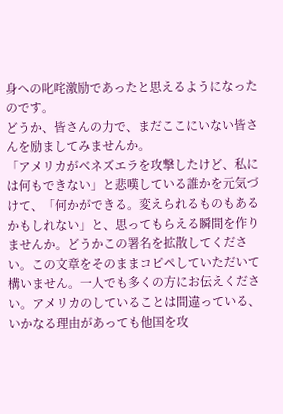身への叱咤激励であったと思えるようになったのです。
どうか、皆さんの力で、まだここにいない皆さんを励ましてみませんか。
「アメリカがベネズエラを攻撃したけど、私には何もできない」と悲嘆している誰かを元気づけて、「何かができる。変えられるものもあるかもしれない」と、思ってもらえる瞬間を作りませんか。どうかこの署名を拡散してください。この文章をそのままコピペしていただいて構いません。一人でも多くの方にお伝えください。アメリカのしていることは間違っている、いかなる理由があっても他国を攻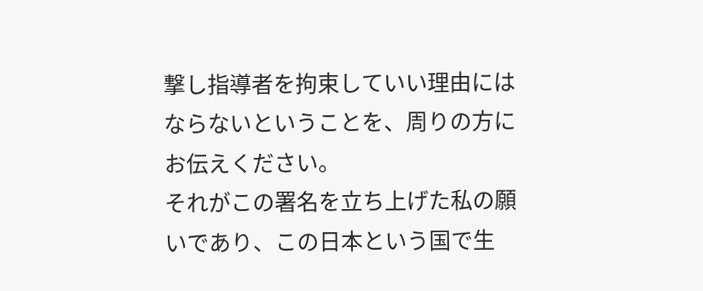撃し指導者を拘束していい理由にはならないということを、周りの方にお伝えください。
それがこの署名を立ち上げた私の願いであり、この日本という国で生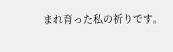まれ育った私の祈りです。